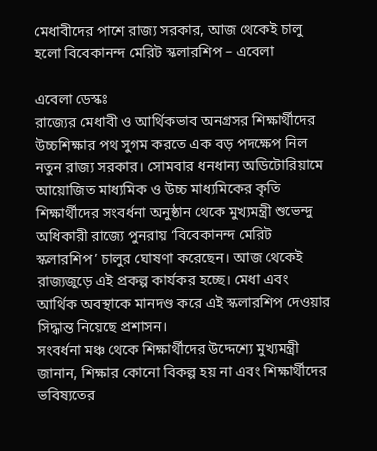মেধাবীদের পাশে রাজ্য সরকার, আজ থেকেই চালু হলো বিবেকানন্দ মেরিট স্কলারশিপ – এবেলা

এবেলা ডেস্কঃ
রাজ্যের মেধাবী ও আর্থিকভাব অনগ্রসর শিক্ষার্থীদের উচ্চশিক্ষার পথ সুগম করতে এক বড় পদক্ষেপ নিল নতুন রাজ্য সরকার। সোমবার ধনধান্য অডিটোরিয়ামে আয়োজিত মাধ্যমিক ও উচ্চ মাধ্যমিকের কৃতি শিক্ষার্থীদের সংবর্ধনা অনুষ্ঠান থেকে মুখ্যমন্ত্রী শুভেন্দু অধিকারী রাজ্যে পুনরায় ‘বিবেকানন্দ মেরিট স্কলারশিপ’ চালুর ঘোষণা করেছেন। আজ থেকেই রাজ্যজুড়ে এই প্রকল্প কার্যকর হচ্ছে। মেধা এবং আর্থিক অবস্থাকে মানদণ্ড করে এই স্কলারশিপ দেওয়ার সিদ্ধান্ত নিয়েছে প্রশাসন।
সংবর্ধনা মঞ্চ থেকে শিক্ষার্থীদের উদ্দেশ্যে মুখ্যমন্ত্রী জানান, শিক্ষার কোনো বিকল্প হয় না এবং শিক্ষার্থীদের ভবিষ্যতের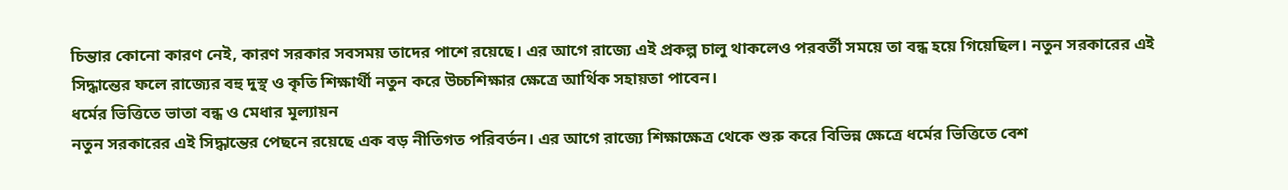চিন্তার কোনো কারণ নেই, কারণ সরকার সবসময় তাদের পাশে রয়েছে। এর আগে রাজ্যে এই প্রকল্প চালু থাকলেও পরবর্তী সময়ে তা বন্ধ হয়ে গিয়েছিল। নতুন সরকারের এই সিদ্ধান্তের ফলে রাজ্যের বহু দুস্থ ও কৃতি শিক্ষার্থী নতুন করে উচ্চশিক্ষার ক্ষেত্রে আর্থিক সহায়তা পাবেন।
ধর্মের ভিত্তিতে ভাতা বন্ধ ও মেধার মূল্যায়ন
নতুন সরকারের এই সিদ্ধান্তের পেছনে রয়েছে এক বড় নীতিগত পরিবর্তন। এর আগে রাজ্যে শিক্ষাক্ষেত্র থেকে শুরু করে বিভিন্ন ক্ষেত্রে ধর্মের ভিত্তিতে বেশ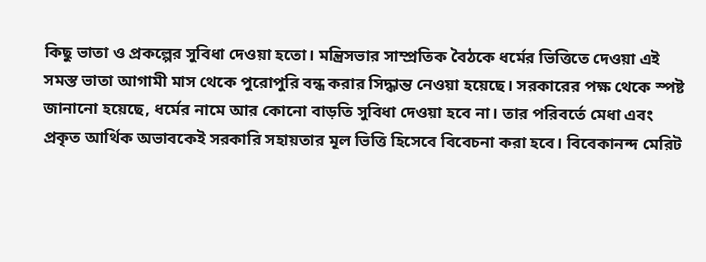কিছু ভাতা ও প্রকল্পের সুবিধা দেওয়া হতো। মন্ত্রিসভার সাম্প্রতিক বৈঠকে ধর্মের ভিত্তিতে দেওয়া এই সমস্ত ভাতা আগামী মাস থেকে পুরোপুরি বন্ধ করার সিদ্ধান্ত নেওয়া হয়েছে। সরকারের পক্ষ থেকে স্পষ্ট জানানো হয়েছে, ধর্মের নামে আর কোনো বাড়তি সুবিধা দেওয়া হবে না। তার পরিবর্তে মেধা এবং প্রকৃত আর্থিক অভাবকেই সরকারি সহায়তার মূল ভিত্তি হিসেবে বিবেচনা করা হবে। বিবেকানন্দ মেরিট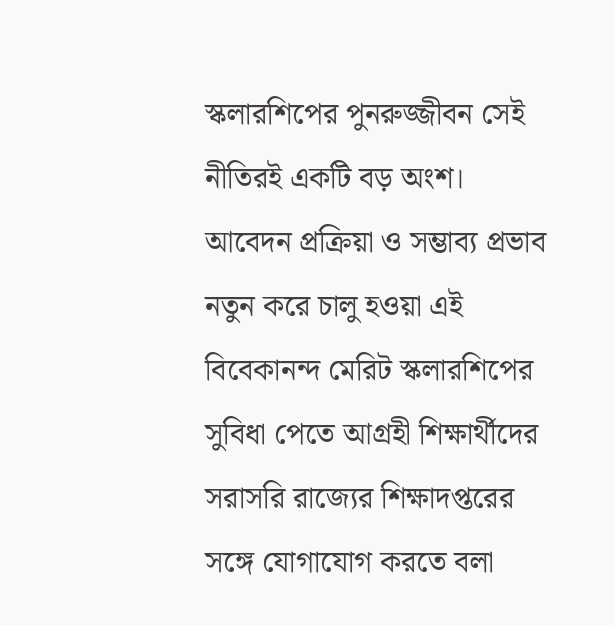স্কলারশিপের পুনরুজ্জীবন সেই নীতিরই একটি বড় অংশ।
আবেদন প্রক্রিয়া ও সম্ভাব্য প্রভাব
নতুন করে চালু হওয়া এই বিবেকানন্দ মেরিট স্কলারশিপের সুবিধা পেতে আগ্রহী শিক্ষার্থীদের সরাসরি রাজ্যের শিক্ষাদপ্তরের সঙ্গে যোগাযোগ করতে বলা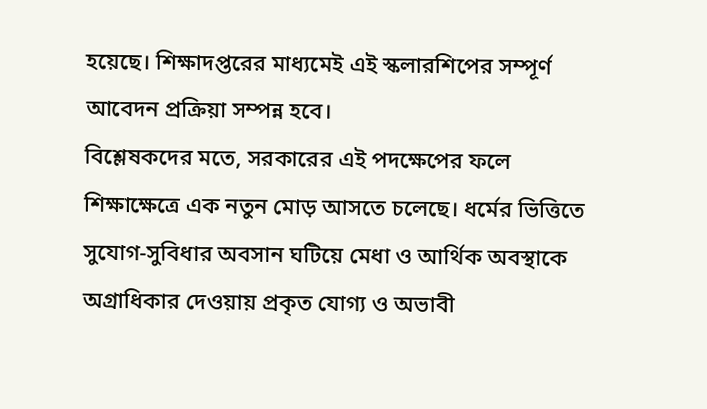হয়েছে। শিক্ষাদপ্তরের মাধ্যমেই এই স্কলারশিপের সম্পূর্ণ আবেদন প্রক্রিয়া সম্পন্ন হবে।
বিশ্লেষকদের মতে, সরকারের এই পদক্ষেপের ফলে শিক্ষাক্ষেত্রে এক নতুন মোড় আসতে চলেছে। ধর্মের ভিত্তিতে সুযোগ-সুবিধার অবসান ঘটিয়ে মেধা ও আর্থিক অবস্থাকে অগ্রাধিকার দেওয়ায় প্রকৃত যোগ্য ও অভাবী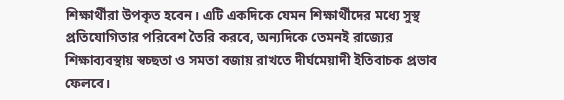শিক্ষার্থীরা উপকৃত হবেন। এটি একদিকে যেমন শিক্ষার্থীদের মধ্যে সুস্থ প্রতিযোগিতার পরিবেশ তৈরি করবে, অন্যদিকে তেমনই রাজ্যের শিক্ষাব্যবস্থায় স্বচ্ছতা ও সমতা বজায় রাখতে দীর্ঘমেয়াদী ইতিবাচক প্রভাব ফেলবে।